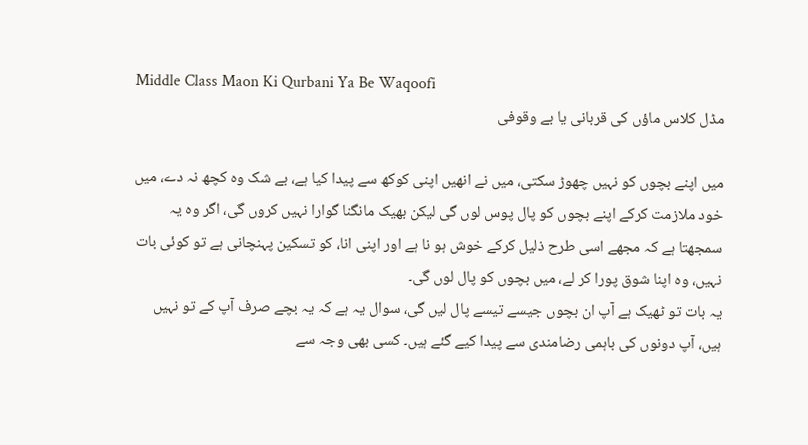Middle Class Maon Ki Qurbani Ya Be Waqoofi
مڈل کلاس ماؤں کی قربانی یا بے وقوفی

میں اپنے بچوں کو نہیں چھوڑ سکتی، میں نے انھیں اپنی کوکھ سے پیدا کیا ہے، بے شک وہ کچھ نہ دے، میں خود ملازمت کرکے اپنے بچوں کو پال پوس لوں گی لیکن بھیک مانگنا گوارا نہیں کروں گی، اگر وہ یہ سمجھتا ہے کہ مجھے اسی طرح ذلیل کرکے خوش ہو نا ہے اور اپنی انا، کو تسکین پہنچانی ہے تو کوئی بات نہیں، وہ اپنا شوق پورا کر لے، میں بچوں کو پال لوں گی۔
یہ بات تو ٹھیک ہے آپ ان بچوں جیسے تیسے پال لیں گی، سوال یہ ہے کہ یہ بچے صرف آپ کے تو نہیں ہیں، آپ دونوں کی باہمی رضامندی سے پیدا کیے گئے ہیں۔ کسی بھی وجہ سے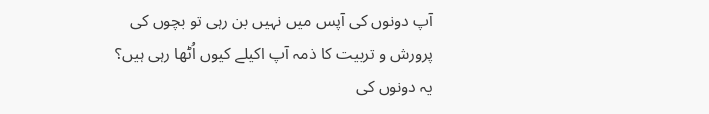آپ دونوں کی آپس میں نہیں بن رہی تو بچوں کی پرورش و تربیت کا ذمہ آپ اکیلے کیوں اُٹھا رہی ہیں؟ یہ دونوں کی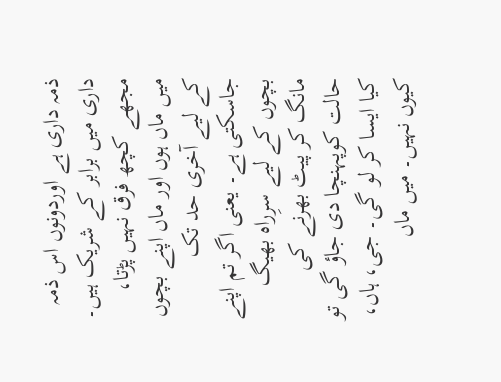ذمہ داری ہے اوردونوں اس ذمہ داری میں برابر کے شریک ہیں۔
مجھے کچھ فرق نہیں پڑتا، میں ماں ہوں اور ماں اپنے بچوں کے لیے آخری حد تک جاسکتی ہے۔ یعنی اگر تم اپنے بچوں کے لیے سرِراہ بھیگ مانگ کر پیٹ بھرنے کی حالت کوپہنچا دی جاؤ گی تو کیا ایسا کر لو گی۔ جی، ہاں، کیوں نہیں۔ میں ماں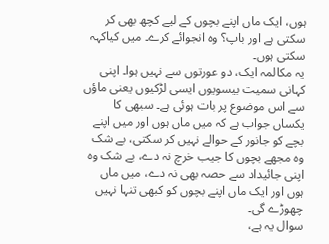ہوں، ایک ماں اپنے بچوں کے لیے کچھ بھی کر سکتی ہے اور باپ؟ وہ انجوائے کرے۔ میں کیاکہہ سکتی ہوں۔
یہ مکالمہ ایک، دو عورتوں سے نہیں ہوا۔ اپنی کہانی سمیت بیسویوں ایسی لڑکیوں یعنی ماؤں سے اس موضوع پر بات ہوئی ہے۔ سبھی کا یکساں جواب ہے کہ میں ماں ہوں اور میں اپنے بچے کو جانور کے حوالے نہیں کر سکتی، بے شک وہ مجھے بچوں کا جیب خرچ نہ دے، بے شک وہ اپنی جائیداد سے حصہ بھی نہ دے، میں ماں ہوں اور ایک ماں اپنے بچوں کو کبھی تنہا نہیں چھوڑے گی۔
سوال یہ ہے،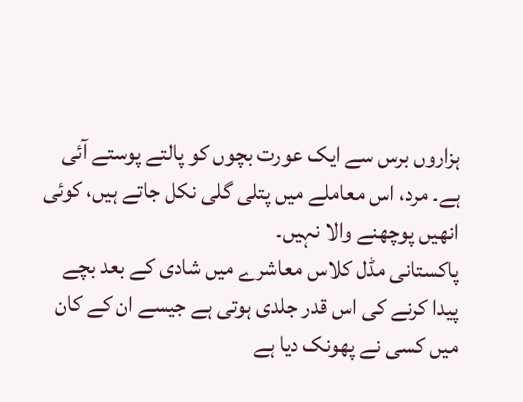ہزاروں برس سے ایک عورت بچوں کو پالتے پوستے آئی ہے۔ مرد، اس معاملے میں پتلی گلی نکل جاتے ہیں، کوئی انھیں پوچھنے والا نہیں۔
پاکستانی مڈل کلاس معاشرے میں شادی کے بعد بچے پیدا کرنے کی اس قدر جلدی ہوتی ہے جیسے ان کے کان میں کسی نے پھونک دیا ہے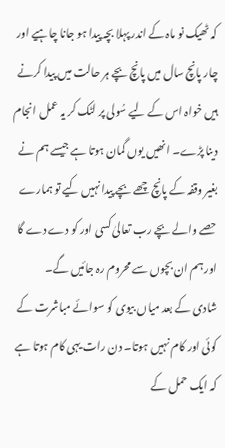کہ ٹھیک نو ماہ کے اندر پہلا بچہ پیدا ہو جانا چاہیے اور چار پانچ سال میں پانچ بچے ہر حالت میں پیدا کرنے ہیں خواہ اس کے لیے سُولی پر لٹک کر یہ عمل انجام دینا پڑے۔ انھیں یوں گمان ہوتا ہے جیسے ہم نے بغیر وقفہ کے پانچ چھے بچے پیدا نہیں کیے تو ہمارے حصے والے بچے رب تعالیٰ کسی اور کو دے دے گا اور ہم ان بچوں سے محروم رہ جائیں گے۔
شادی کے بعد میاں بیوی کو سوائے مباشرت کے کوئی اور کام نہیں ہوتا۔ دن رات یہی کام ہوتا ہے کہ ایک حمل کے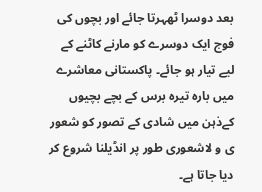بعد دوسرا ٹھہرتا جائے اور بچوں کی فوج ایک دوسرے کو مارنے کاٹنے کے لیے تیار ہو جائے۔ پاکستانی معاشرے میں بارہ تیرہ برس کے بچے بچیوں کےذہن میں شادی کے تصور کو شعور ی و لاشعوری طور پر انڈیلنا شروع کر دیا جاتا ہے۔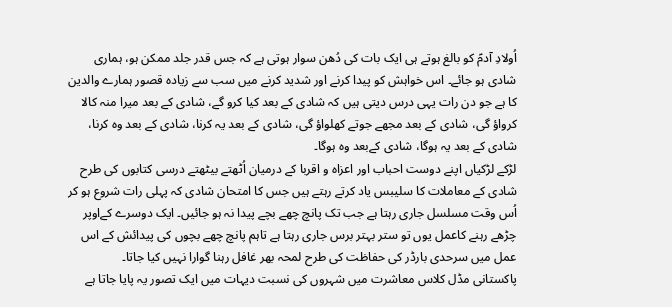اُولادِ آدمؑ کو بالغ ہوتے ہی ایک بات کی دُھن سوار ہوتی ہے کہ جس قدر جلد ممکن ہو، ہماری شادی ہو جائے۔ اس خواہش کو پیدا کرنے اور شدید کرنے میں سب سے زیادہ قصور ہمارے والدین کا ہے جو دن رات یہی درس دیتی ہیں کہ شادی کے بعد کیا کرو گے، شادی کے بعد میرا منہ کالا کرواؤ گی، شادی کے بعد مجھے جوتے کھلواؤ گی، شادی کے بعد یہ کرنا، شادی کے بعد وہ کرنا، شادی کے بعد یہ ہوگا، شادی کےبعد وہ ہوگا۔
لڑکے لڑکیاں اپنے دوست احباب اور اعزاہ و اقربا کے درمیان اُٹھتے بیٹھتے درسی کتابوں کی طرح شادی کے معاملات کا سلیبس یاد کرتے رہتے ہیں جس کا امتحان شادی کہ پہلی رات شروع ہو کر اُس وقت مسلسل جاری رہتا ہے جب تک پانچ چھے بچے پیدا نہ ہو جائیں۔ ایک دوسرے کےاوپر چڑھے رہنے کاعمل یوں تو ستر بہتر برس جاری رہتا ہے تاہم پانچ چھے بچوں کی پیدائش کے اس عمل میں سرحدی بارڈر کی حفاظت کی طرح لمحہ بھر غافل رہنا گوارا نہیں کیا جاتا۔
پاکستانی مڈل کلاس معاشرت میں شہروں کی نسبت دیہات میں ایک تصور یہ پایا جاتا ہے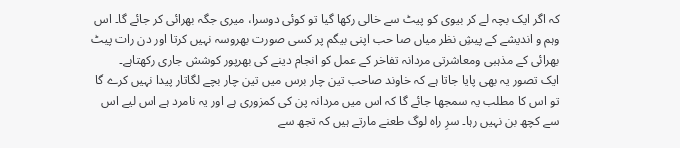کہ اگر ایک بچہ لے کر بیوی کو پیٹ سے خالی رکھا گیا تو کوئی دوسرا، میری جگہ بھرائی کر جائے گا۔ اس وہم و اندیشے کے پیشِ نظر میاں صا حب اپنی بیگم پر کسی صورت بھروسہ نہیں کرتا اور دن رات پیٹ بھرائی کے مذہبی ومعاشرتی مردانہ تفاخر کے عمل کو انجام دینے کی بھرپور کوشش جاری رکھتاہے۔
ایک تصور یہ بھی پایا جاتا ہے کہ خاوند صاحب تین چار برس میں تین چار بچے لگاتار پیدا نہیں کرے گا تو اس کا مطلب یہ سمجھا جائے گا کہ اس میں مردانہ پن کی کمزوری ہے اور یہ نامرد ہے اس لیے اس سے کچھ بن نہیں رہا۔ سرِ راہ لوگ طعنے مارتے ہیں کہ تجھ سے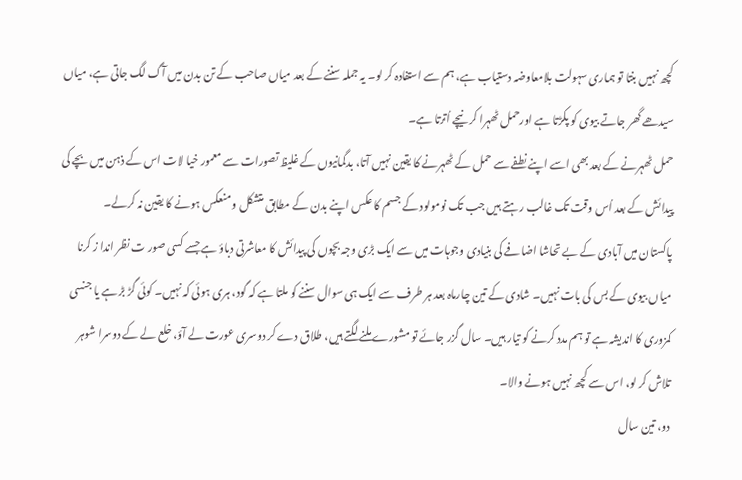کچھ نہیں بنتا تو ہماری سہولت بلامعاوضہ دستیاب ہے، ہم سے استفادہ کر لو۔ یہ جملہ سننے کے بعد میاں صاحب کے تن بدن میں آگ لگ جاتی ہے، میاں سیدھے گھر جاتے بیوی کو پکڑتا ہے اورحمل ٹھہرا کر نیچے اُترتا ہے۔
حمل ٹھہرنے کے بعد بھی اسے اپنے نطفے سے حمل کے ٹھہرنے کا یقین نہیں آتا، بدگمانیوں کے غلیظ تصورات سے معمور خیا لات اس کے ذہن میں بچے کی پیدائش کے بعد اُس وقت تک غالب رہتے ہیں جب تک نومولود کے جسم کا عکس اپنے بدن کے مطابق متشکل و منعکس ہونے کا یقین نہ کرلے۔
پاکستان میں آبادی کے بے تحاشا اضافے کی بنیادی وجوہات میں سے ایک بڑی وجہ بچوں کی پیدائش کا معاشرتی دباؤ ہے جسے کسی صور ت نظر اندا ز کرنا میاں بیوی کے بس کی بات نہیں۔ شادی کے تین چارماہ بعد ہر طرف سے ایک ہی سوال سننے کو ملتا ہے کہ گود، ہری ہوئی کہ نہیں۔ کوئی گڑ بڑ ہے یا جنسی کمزوری کا اندیشہ ہے تو ہم مدد کرنے کو تیار ہیں۔ سال گزر جائے تو مشورے ملنے لگتے ہیں، طلاق دے کر دوسری عورت لے آؤ، خلع لے کے دوسرا شوہر تلاش کر لو، اس سے کچھ نہیں ہونے والا۔
دو، تین سال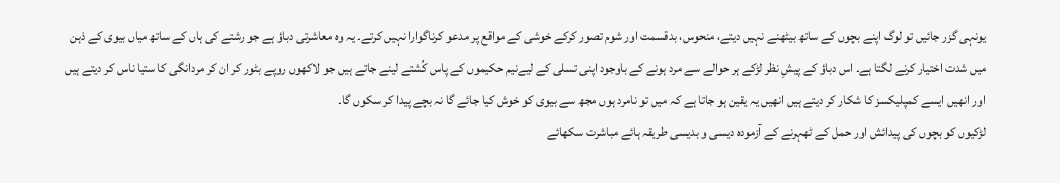یونہی گزر جائیں تو لوگ اپنے بچوں کے ساتھ بیٹھنے نہیں دیتے، منحوس، بدقسمت اور شوم تصور کرکے خوشی کے مواقع پر مدعو کرناگوارا نہیں کرتے۔ یہ وہ معاشرتی دباؤ ہے جو رشتے کی ہاں کے ساتھ میاں بیوی کے ذہن میں شدت اختیار کرنے لگتا ہے۔ اس دباؤ کے پیشِ نظر لڑکے ہر حوالے سے مرد ہونے کے باوجود اپنی تسلی کے لیےنیم حکیموں کے پاس کُشتے لینے جاتے ہیں جو لاکھوں روپے بٹور کر ان کر مردانگی کا ستیا ناس کر دیتے ہیں اور انھیں ایسے کمپلیکسز کا شکار کر دیتے ہیں انھیں یہ یقین ہو جاتا ہے کہ میں تو نامرد ہوں مجھ سے بیوی کو خوش کیا جائے گا نہ بچے پیدا کر سکوں گا۔
لڑکیوں کو بچوں کی پیدائش اور حمل کے ٹھہرنے کے آزمودہ دیسی و بدیسی طریقہ ہائے مباشرت سکھائے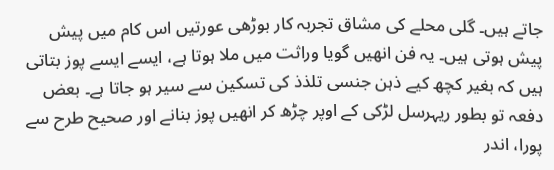جاتے ہیں۔ گلی محلے کی مشاق تجربہ کار بوڑھی عورتیں اس کام میں پیش پیش ہوتی ہیں۔ یہ فن انھیں گویا وراثت میں ملا ہوتا ہے، ایسے ایسے پوز بتاتی ہیں کہ بغیر کچھ کیے ذہن جنسی تلذذ کی تسکین سے سیر ہو جاتا ہے۔ بعض دفعہ تو بطور ریہرسل لڑکی کے اوپر چڑھ کر انھیں پوز بنانے اور صحیح طرح سے پورا، اندر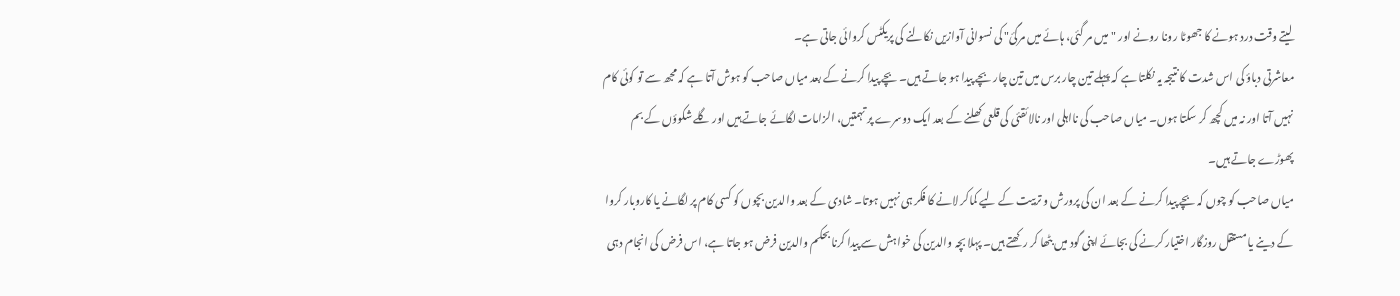لیتے وقت درد ہونے کا جھوٹا رونا رونے اور "میں مر گئی، ہائے میں مرگئ" کی نسوانی آوازیں نکالنے کی پریکٹس کروائی جاتی ہے۔
معاشرتی دباؤ کی اس شدت کا نتیجہ یہ نکلتا ہے کہ پہلے تین چار برس میں تین چار بچے پیدا ہو جاتے ہیں۔ بچے پیدا کرنے کے بعد میاں صاحب کو ہوش آتا ہے کہ مجھ سے تو کوئی کام نہیں آتا اور نہ میں کچھ کر سکتا ہوں۔ میاں صاحب کی نااہلی اور نالائقئی کی قلعی کھلنے کے بعد ایک دوسرے پر تہمتیں، الزامات لگائے جاتے ہیں اور گلے شکوؤں کے بم پھوڑے جاتے ہیں۔
میاں صاحب کو چوں کہ بچے پیدا کرنے کے بعد ان کی پرورش و تربیت کے لیے کماکر لانے کا فکر ہی نہیں ہوتا۔ شادی کے بعد والدین بچوں کو کسی کام پر لگانے یا کاروبار کروا کے دینے یا مستقل روزگار اختیار کرنے کی بجائے اپنی گود میں بٹھا کر رکھتے ہیں۔ پہلا بچہ والدین کی خواہش سے پیدا کرنا بحکم والدین فرض ہو جاتا ہے، اس فرض کی انجام دہی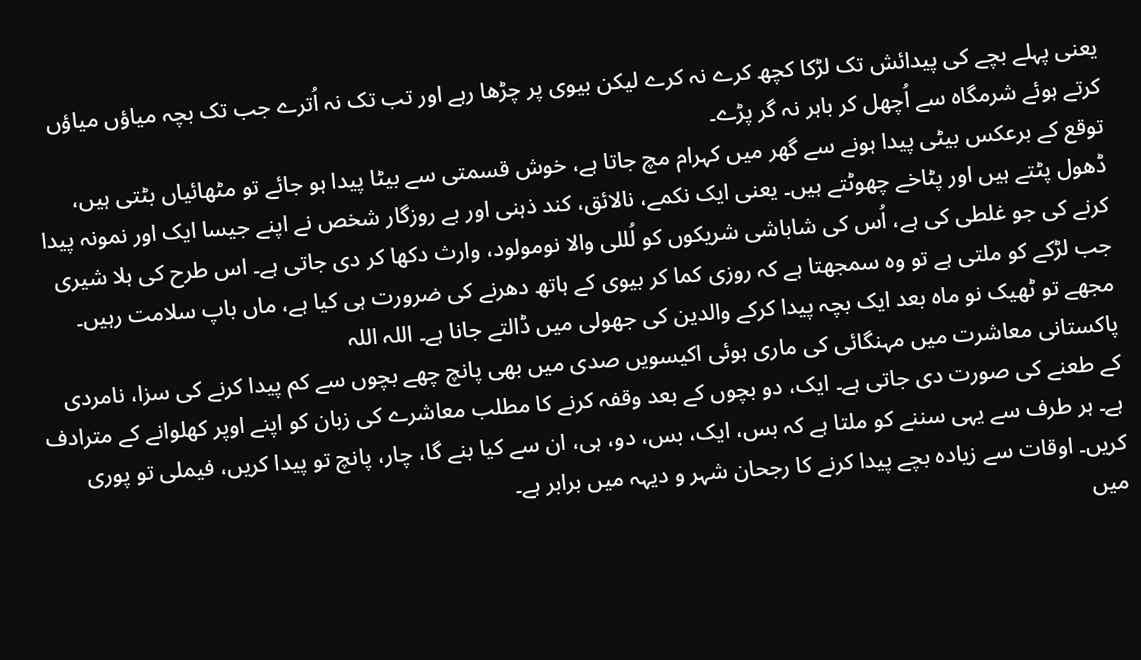یعنی پہلے بچے کی پیدائش تک لڑکا کچھ کرے نہ کرے لیکن بیوی پر چڑھا رہے اور تب تک نہ اُترے جب تک بچہ میاؤں میاؤں کرتے ہوئے شرمگاہ سے اُچھل کر باہر نہ گر پڑے۔
توقع کے برعکس بیٹی پیدا ہونے سے گھر میں کہرام مچ جاتا ہے، خوش قسمتی سے بیٹا پیدا ہو جائے تو مٹھائیاں بٹتی ہیں، ڈھول پٹتے ہیں اور پٹاخے چھوٹتے ہیں۔ یعنی ایک نکمے، نالائق، کند ذہنی اور بے روزگار شخص نے اپنے جیسا ایک اور نمونہ پیدا کرنے کی جو غلطی کی ہے، اُس کی شاباشی شریکوں کو لُللی والا نومولود، وارث دکھا کر دی جاتی ہے۔ اس طرح کی ہلا شیری جب لڑکے کو ملتی ہے تو وہ سمجھتا ہے کہ روزی کما کر بیوی کے ہاتھ دھرنے کی ضرورت ہی کیا ہے، ماں باپ سلامت رہیں۔ مجھے تو ٹھیک نو ماہ بعد ایک بچہ پیدا کرکے والدین کی جھولی میں ڈالتے جانا ہے۔ اللہ اللہ
پاکستانی معاشرت میں مہنگائی کی ماری ہوئی اکیسویں صدی میں بھی پانچ چھے بچوں سے کم پیدا کرنے کی سزا، نامردی کے طعنے کی صورت دی جاتی ہے۔ ایک، دو بچوں کے بعد وقفہ کرنے کا مطلب معاشرے کی زبان کو اپنے اوپر کھلوانے کے مترادف ہے۔ ہر طرف سے یہی سننے کو ملتا ہے کہ بس، ایک، بس، دو، ہی، ان سے کیا بنے گا، چار، پانچ تو پیدا کریں، فیملی تو پوری کریں۔ اوقات سے زیادہ بچے پیدا کرنے کا رجحان شہر و دیہہ میں برابر ہے۔
میں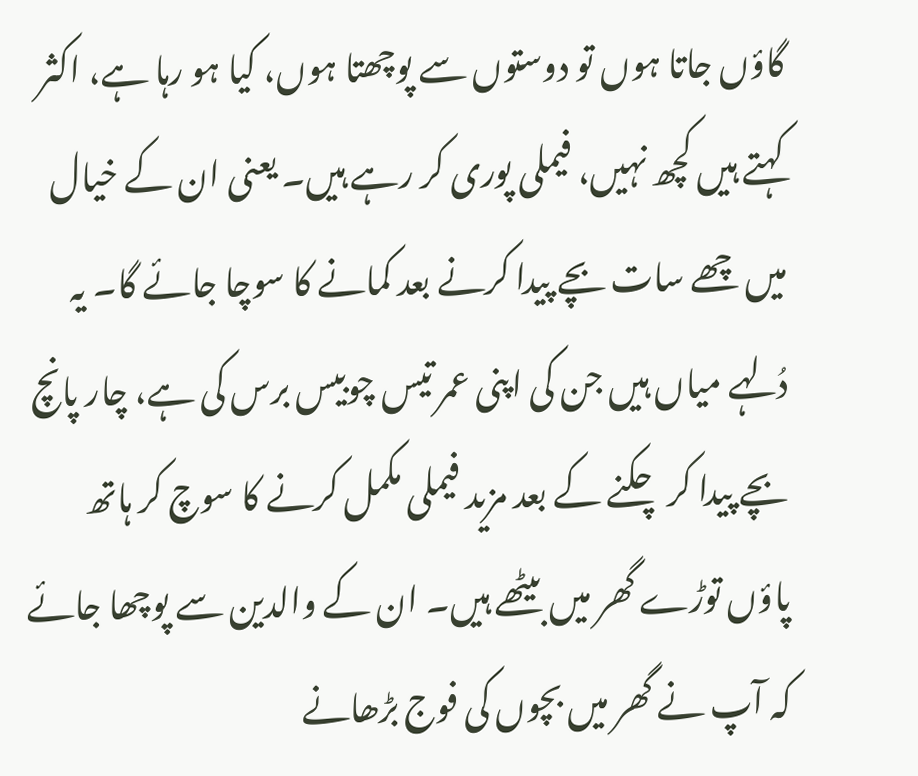گاؤں جاتا ہوں تو دوستوں سے پوچھتا ہوں، کیا ہو رہا ہے، اکثر کہتے ہیں کچھ نہیں، فیملی پوری کر رہے ہیں۔ یعنی ان کے خیال میں چھے سات بچے پیدا کرنے بعد کمانے کا سوچا جائے گا۔ یہ دُلہے میاں ہیں جن کی اپنی عمر تیس چوبیس برس کی ہے، چار پانچ بچے پیدا کر چکنے کے بعد مزید فیملی مکمل کرنے کا سوچ کر ہاتھ پاؤں توڑے گھر میں بیٹھے ہیں۔ ان کے والدین سے پوچھا جائے کہ آپ نے گھر میں بچوں کی فوج بڑھانے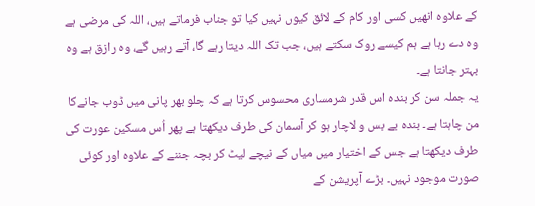کے علاوہ انھیں کسی اور کام کے لائق کیوں نہیں کیا تو جناب فرماتے ہیں، اللہ کی مرضی ہے وہ دے رہا ہے ہم کیسے روک سکتے ہیں، جب تک اللہ دیتا رہے گا، آتے رہیں گے، وہ رازق ہے وہ بہتر جانتا ہے۔
یہ جملہ سن کر بندہ اس قدر شرمساری محسوس کرتا ہے کہ چلو بھر پانی میں ڈوب جانےکا من چاہتا ہے۔ بندہ بے بس و لاچار ہو کر آسمان کی طرف دیکھتا ہے پھر اُس مسکین عورت کی طرف دیکھتا ہے جس کے اختیار میں میاں کے نیچے لیٹ کر بچہ جننے کے علاوہ اور کوئی صورت موجود نہیں۔ بڑے آپریشن کے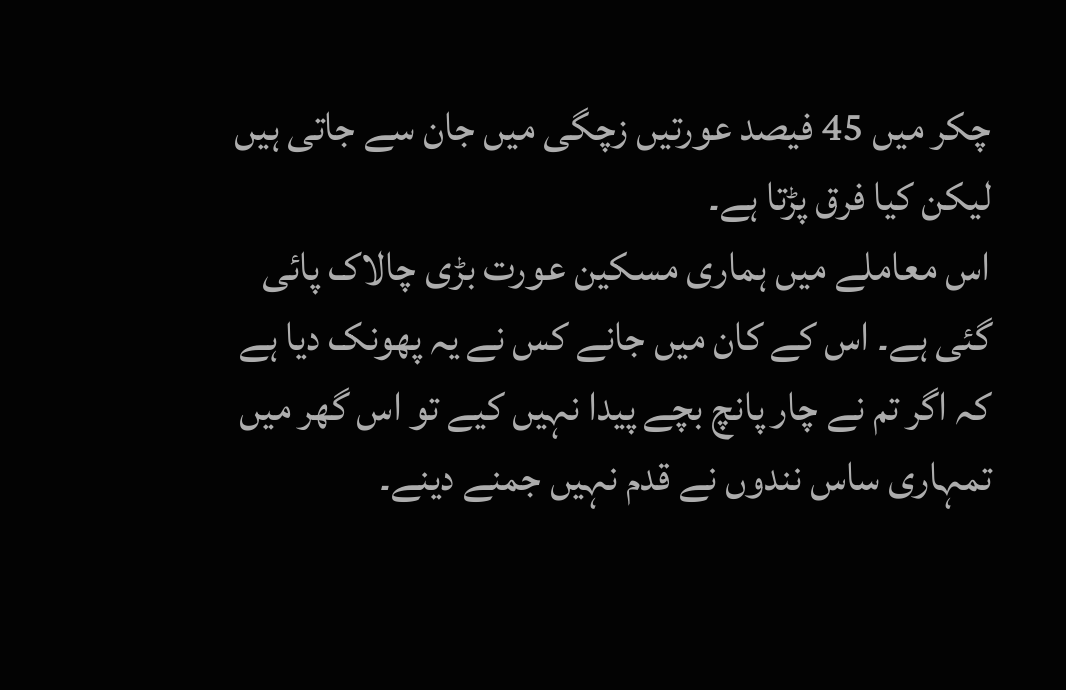چکر میں 45 فیصد عورتیں زچگی میں جان سے جاتی ہیں لیکن کیا فرق پڑتا ہے۔
اس معاملے میں ہماری مسکین عورت بڑی چالاک پائی گئی ہے۔ اس کے کان میں جانے کس نے یہ پھونک دیا ہے کہ اگر تم نے چار پانچ بچے پیدا نہیں کیے تو اس گھر میں تمہاری ساس نندوں نے قدم نہیں جمنے دینے۔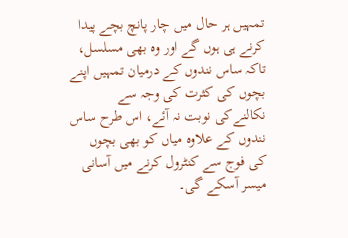تمہیں ہر حال میں چار پانچ بچے پیدا کرنے ہی ہوں گے اور وہ بھی مسلسل، تاکہ ساس نندوں کے درمیان تمہیں اپنے بچوں کی کثرت کی وجہ سے نکالنےکی نوبت نہ آئے، اس طرح ساس نندوں کے علاوہ میاں کو بھی بچوں کی فوج سے کنٹرول کرنے میں آسانی میسر آسکے گی۔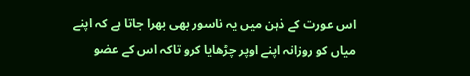اس عورت کے ذہن میں یہ ناسور بھی بھرا جاتا ہے کہ اپنے میاں کو روزانہ اپنے اوپر چڑھایا کرو تاکہ اس کے عضو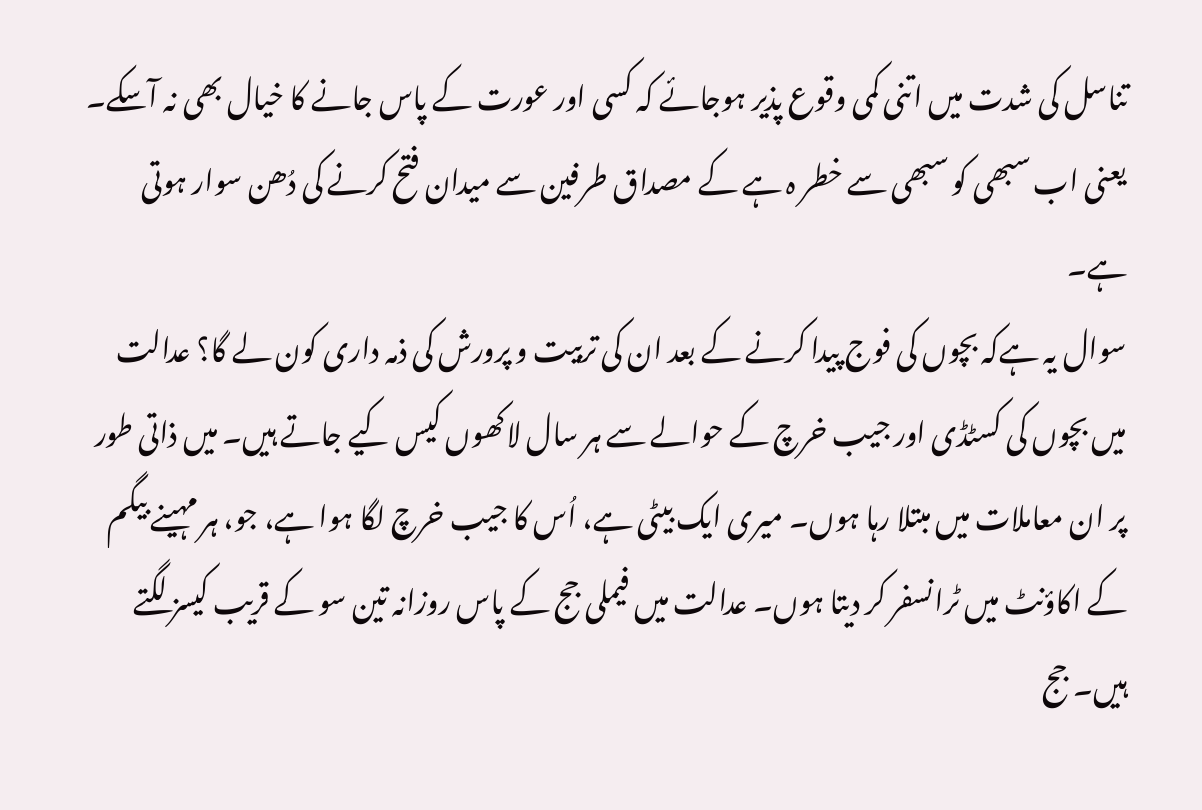تناسل کی شدت میں اتنی کمی وقوع پذیر ہوجائے کہ کسی اور عورت کے پاس جانے کا خیال بھی نہ آسکے۔ یعنی اب سبھی کو سبھی سے خطر ہ ہے کے مصداق طرفین سے میدان فتح کرنے کی دُھن سوار ہوتی ہے۔
سوال یہ ہےکہ بچوں کی فوج پیدا کرنے کے بعد ان کی تربیت و پرورش کی ذمہ داری کون لے گا؟ عدالت میں بچوں کی کسٹڈی اور جیب خرچ کے حوالے سے ہر سال لاکھوں کیس کیے جاتے ہیں۔ میں ذاتی طور پر ان معاملات میں مبتلا رہا ہوں۔ میری ایک بیٹی ہے، اُس کا جیب خرچ لگا ہوا ہے، جو، ہر مہینے بیگم کے اکاؤنٹ میں ٹرانسفر کر دیتا ہوں۔ عدالت میں فیملی جج کے پاس روزانہ تین سو کے قریب کیسز لگتے ہیں۔ جج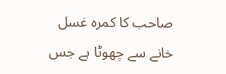صاحب کا کمرہ غسل خانے سے چھوٹا ہے جس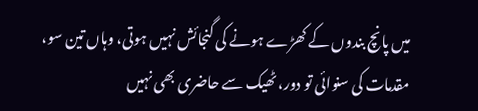میں پانچ بندوں کے کھڑے ہونے کی گنجائش نہیں ہوتی، وہاں تین سو، مقدمات کی سنوائی تو دور، ٹھیک سے حاضری بھی نہیں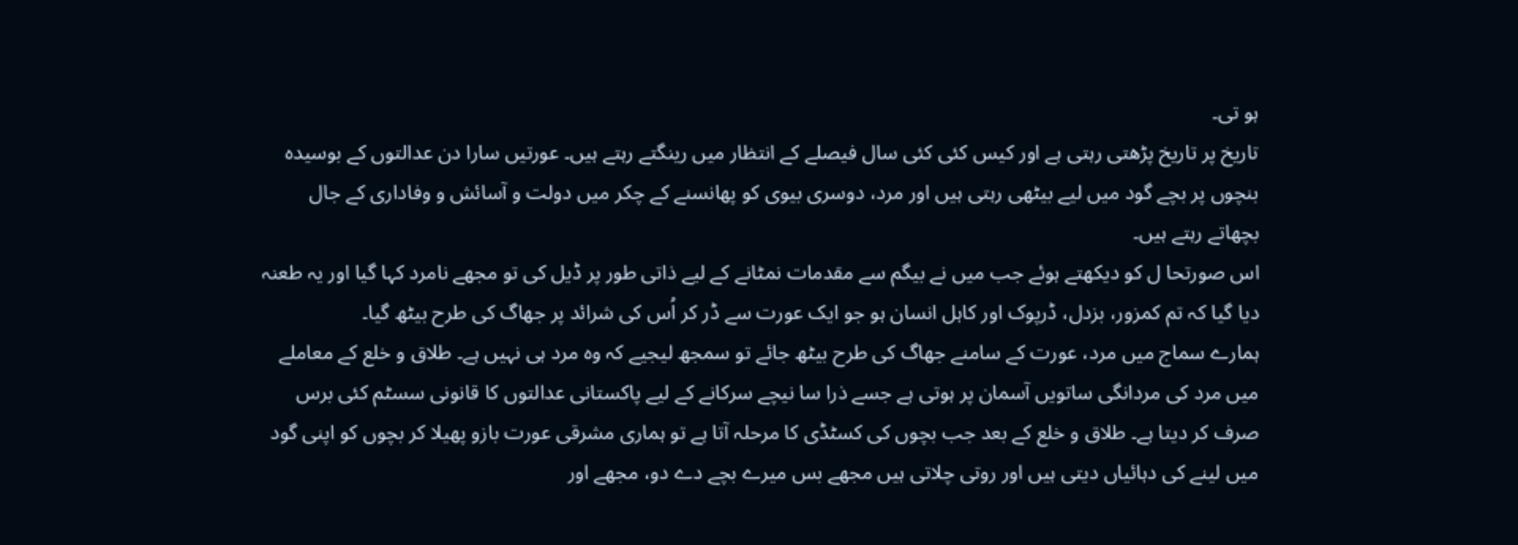ہو تی۔
تاریخ پر تاریخ پڑھتی رہتی ہے اور کیس کئی کئی سال فیصلے کے انتظار میں رینگتے رہتے ہیں۔ عورتیں سارا دن عدالتوں کے بوسیدہ بنچوں پر بچے گود میں لیے بیٹھی رہتی ہیں اور مرد، دوسری بیوی کو پھانسنے کے چکر میں دولت و آسائش و وفاداری کے جال بچھاتے رہتے ہیں۔
اس صورتحا ل کو دیکھتے ہوئے جب میں نے بیگم سے مقدمات نمٹانے کے لیے ذاتی طور پر ڈیل کی تو مجھے نامرد کہا گیا اور یہ طعنہ دیا گیا کہ تم کمزور، بزدل، ڈرپوک اور کاہل انسان ہو جو ایک عورت سے ڈر کر اُس کی شرائد پر جھاگ کی طرح بیٹھ گیا۔
ہمارے سماج میں مرد، عورت کے سامنے جھاگ کی طرح بیٹھ جائے تو سمجھ لیجیے کہ وہ مرد ہی نہیں ہے۔ طلاق و خلع کے معاملے میں مرد کی مردانگی ساتویں آسمان پر ہوتی ہے جسے ذرا سا نیچے سرکانے کے لیے پاکستانی عدالتوں کا قانونی سسٹم کئی برس صرف کر دیتا ہے۔ طلاق و خلع کے بعد جب بچوں کی کسٹڈی کا مرحلہ آتا ہے تو ہماری مشرقی عورت بازو پھیلا کر بچوں کو اپنی گود میں لینے کی دہائیاں دیتی ہیں اور روتی چلاتی ہیں مجھے بس میرے بچے دے دو، مجھے اور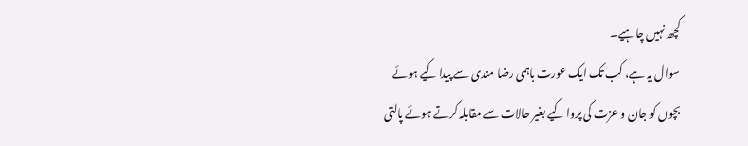کچھ نہیں چاہیے۔
سوال یہ ہے، کب تک ایک عورت باہمی رضا مندی سے پیدا کیے ہوئے بچوں کو جان و عزت کی پروا کیے بغیر حالات سے مقابلہ کرتے ہوئے پالتی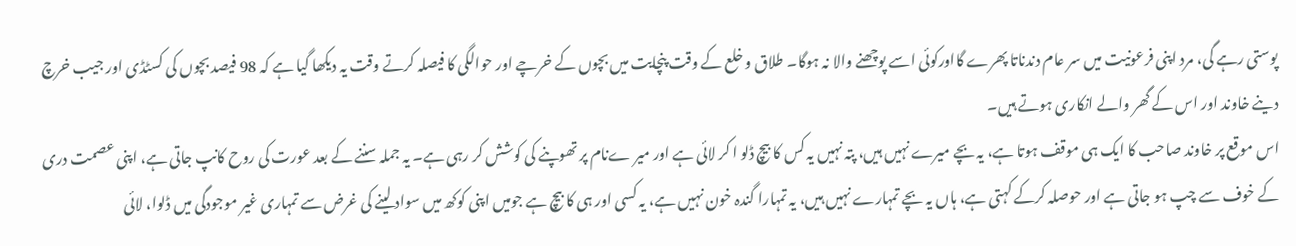پوستی رہے گی، مرد اپنی فرعونیت میں سر عام دندناتا پھرے گااورکوئی اسے پوچھنے والا نہ ہوگا۔ طلاق و خلع کے وقت پنچایت میں بچوں کے خرچے اور حوالگی کا فیصلہ کرتے وقت یہ دیکھا گیا ہے کہ 98 فیصد بچوں کی کسٹڈی اور جیب خرچ دینے خاوند اور اس کے گھر والے انکاری ہوتے ہیں۔
اس موقع پر خاوند صاحب کا ایک ہی موقف ہوتا ہے، یہ بچے میرے نہیں ہیں، پتہ نہیں یہ کس کا بیچ ڈلو ا کر لائی ہے اور میر ےنام پر تھوپنے کی کوشش کر رہی ہے۔ یہ جملہ سننے کے بعد عورت کی روح کانپ جاتی ہے، اپنی عصمت دری کے خوف سے چپ ہو جاتی ہے اور حوصلہ کرکے کہتی ہے، ہاں یہ بچے تمہارے نہیں ہیں، یہ تمہارا گندہ خون نہیں ہے، یہ کسی اور ہی کا بیچ ہے جومیں اپنی کوکھ میں سواد لینے کی غرض سے تمہاری غیر موجودگی میں ڈلوا، لائی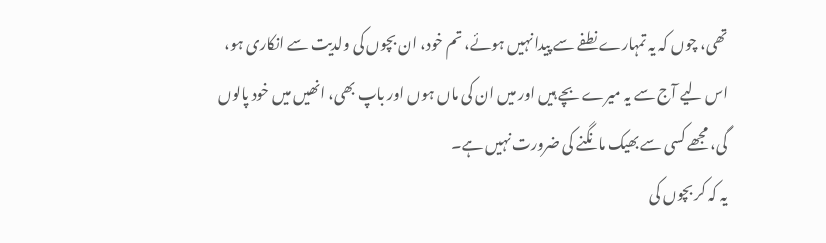تھی، چوں کہ یہ تمہارے نطفے سے پیدا نہیں ہوئے، تم خود، ان بچوں کی ولدیت سے انکاری ہو، اس لیے آج سے یہ میرے بچے ہیں اور میں ان کی ماں ہوں اور باپ بھی، انھیں میں خود پالوں گی، مجھے کسی سے بھیک مانگنے کی ضرورت نہیں ہے۔
یہ کہ کر بچوں کی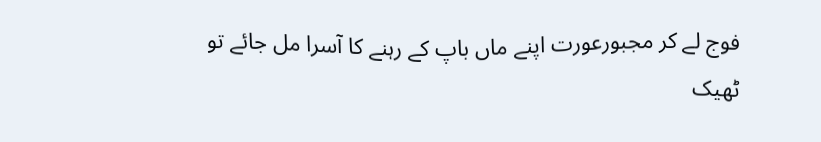فوج لے کر مجبورعورت اپنے ماں باپ کے رہنے کا آسرا مل جائے تو ٹھیک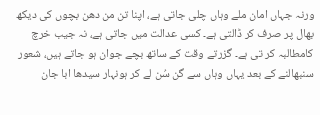ورنہ جہاں امان ملے وہاں چلی جاتی ہے، اپنا تن من دھن بچوں کی دیکھ بھال پر صرف کر ڈالتی ہے۔ کسی عدالت میں جاتی ہے، نہ جیب خرچ کامطالبہ کر تی ہے۔ گزرتے وقت کے ساتھ بچے جوان ہو جاتے ہیں، شعور سنبھالنے کے بعد یہاں وہاں سے گن سُن لے کر ہونہار سیدھا ابا جان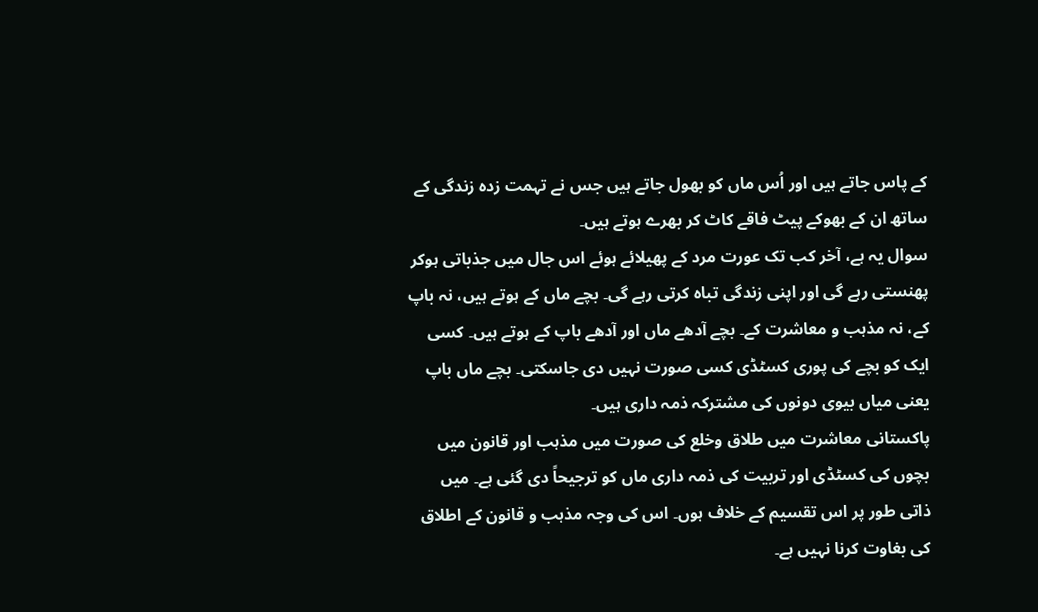کے پاس جاتے ہیں اور اُس ماں کو بھول جاتے ہیں جس نے تہمت زدہ زندگی کے ساتھ ان کے بھوکے پیٹ فاقے کاٹ کر بھرے ہوتے ہیں۔
سوال یہ ہے، آخر کب تک عورت مرد کے پھیلائے ہوئے اس جال میں جذباتی ہوکر پھنستی رہے گی اور اپنی زندگی تباہ کرتی رہے گی۔ بچے ماں کے ہوتے ہیں، نہ باپ کے، نہ مذہب و معاشرت کے۔ بچے آدھے ماں اور آدھے باپ کے ہوتے ہیں۔ کسی ایک کو بچے کی پوری کسٹڈی کسی صورت نہیں دی جاسکتی۔ بچے ماں باپ یعنی میاں بیوی دونوں کی مشترکہ ذمہ داری ہیں۔
پاکستانی معاشرت میں طلاق وخلع کی صورت میں مذہب اور قانون میں بچوں کی کسٹڈی اور تربیت کی ذمہ داری ماں کو ترجیحاً دی گئی ہے۔ میں ذاتی طور پر اس تقسیم کے خلاف ہوں۔ اس کی وجہ مذہب و قانون کے اطلاق کی بغاوت کرنا نہیں ہے۔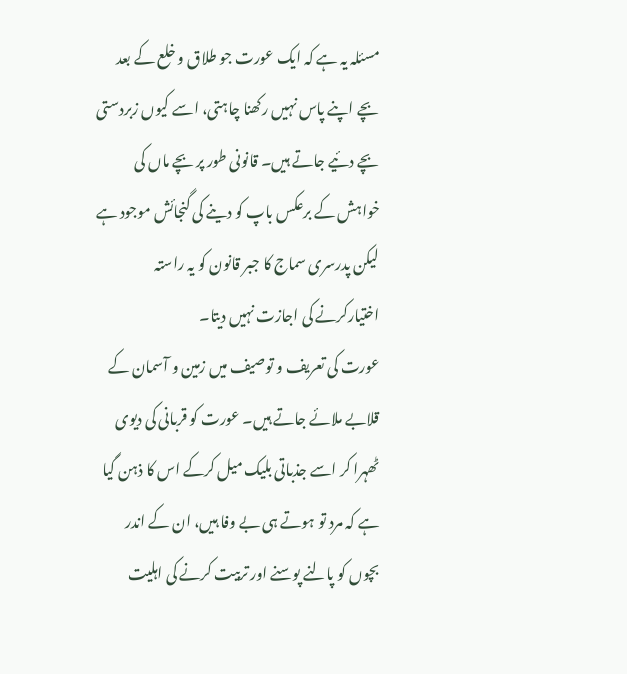مسئلہ یہ ہے کہ ایک عورت جو طلاق و خلع کے بعد بچے اپنے پاس نہیں رکھنا چاہتی، اسے کیوں زبردستی بچے دئیے جاتے ہیں۔ قانونی طور پر بچے ماں کی خواہش کے برعکس باپ کو دینے کی گنجائش موجود ہے لیکن پدرسری سماج کا جبر قانون کو یہ راستہ اختیارکرنے کی اجازت نہیں دیتا۔
عورت کی تعریف و توصیف میں زمین و آسمان کے قلابے ملائے جاتے ہیں۔ عورت کو قربانی کی دیوی ٹھہرا کر اسے جذباتی بلیک میل کرکے اس کا ذہن گیا ہے کہ مرد تو ہوتے ہی بے وفا ہیں، ان کے اندر بچوں کو پالنے پوسنے اور تربیت کرنے کی اہلیت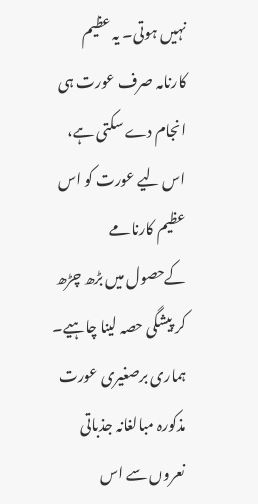نہیں ہوتی۔ یہ عظیم کارنامہ صرف عورت ہی انجام دے سکتی ہے، اس لیے عورت کو اس عظیم کارنامے کےحصول میں بڑھ چڑھ کر پیشگی حصہ لینا چاہیے۔
ہماری برصغیری عورت مذکورہ مبالغانہ جذباتی نعروں سے اس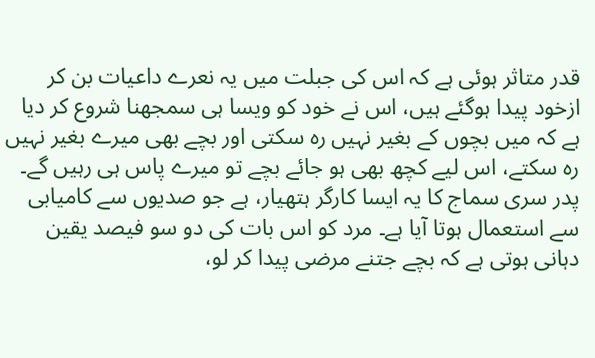قدر متاثر ہوئی ہے کہ اس کی جبلت میں یہ نعرے داعیات بن کر ازخود پیدا ہوگئے ہیں، اس نے خود کو ویسا ہی سمجھنا شروع کر دیا ہے کہ میں بچوں کے بغیر نہیں رہ سکتی اور بچے بھی میرے بغیر نہیں رہ سکتے، اس لیے کچھ بھی ہو جائے بچے تو میرے پاس ہی رہیں گے۔
پدر سری سماج کا یہ ایسا کارگر ہتھیار، ہے جو صدیوں سے کامیابی سے استعمال ہوتا آیا ہے۔ مرد کو اس بات کی دو سو فیصد یقین دہانی ہوتی ہے کہ بچے جتنے مرضی پیدا کر لو،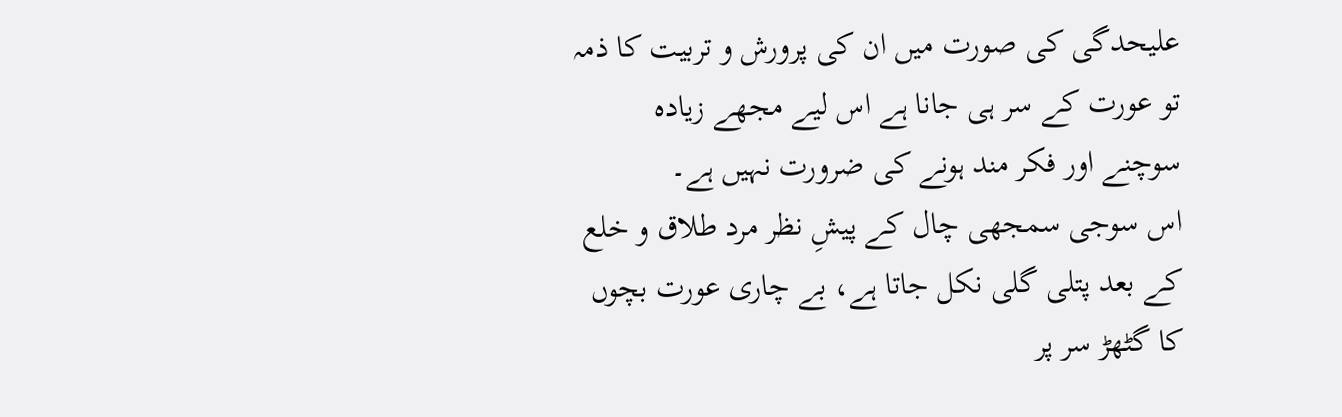علیحدگی کی صورت میں ان کی پرورش و تربیت کا ذمہ تو عورت کے سر ہی جانا ہے اس لیے مجھے زیادہ سوچنے اور فکر مند ہونے کی ضرورت نہیں ہے۔
اس سوجی سمجھی چال کے پیشِ نظر مرد طلاق و خلع کے بعد پتلی گلی نکل جاتا ہے، بے چاری عورت بچوں کا گٹھڑ سر پر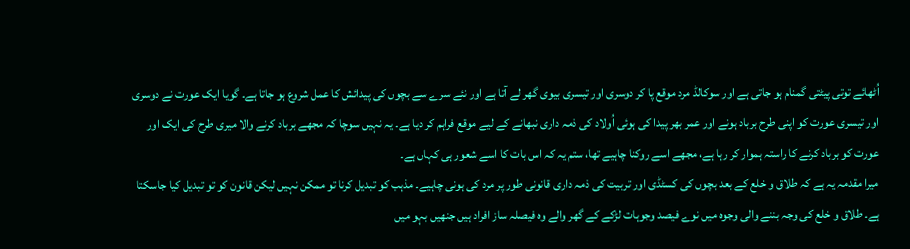اُٹھائے توتی پیٹتی گمنام ہو جاتی ہے اور سوکالڈ مرد موقع پا کر دوسری اور تیسری بیوی گھر لے آتا ہے اور نئے سرے سے بچوں کی پیدائش کا عمل شروع ہو جاتا ہے۔ گویا ایک عورت نے دوسری اور تیسری عورت کو اپنی طرح برباد ہونے اور عمر بھر پیدا کی ہوئی اُولاد کی ذمہ داری نبھانے کے لیے موقع فراہم کر دیا ہے۔ یہ نہیں سوچا کہ مجھے برباد کرنے والا میری طرح کی ایک اور عورت کو برباد کرنے کا راستہ ہموار کر رہا ہے، مجھے اسے روکنا چاہیے تھا، ستم یہ کہ اس بات کا اسے شعور ہی کہاں ہے۔
میرا مقدمہ یہ ہے کہ طلاق و خلع کے بعد بچوں کی کسٹڈی اور تربیت کی ذمہ داری قانونی طور پر مرد کی ہونی چاہیے۔ مذہب کو تبدیل کرنا تو ممکن نہیں لیکن قانون کو تو تبدیل کیا جاسکتا ہے۔ طلاق و خلع کی وجہ بننے والی وجوہ میں نوے فیصد وجوہات لڑکے کے گھر والے وہ فیصلہ ساز افراد ہیں جنھیں بہو میں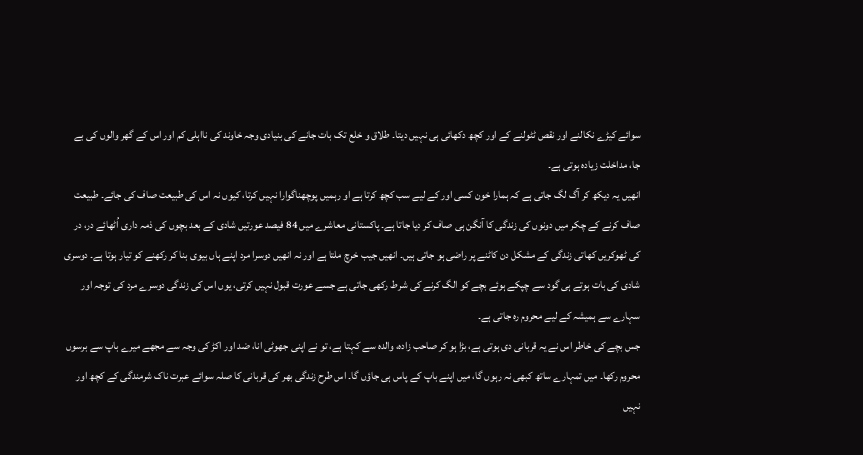سوائے کیڑے نکالنے اور نقص ٹٹولنے کے اور کچھ دکھائی ہی نہیں دیتا۔ طلاق و خلع تک بات جانے کی بنیادی وجہ خاوند کی نااہلی کم اور اس کے گھر والوں کی بے جا، مداخلت زیادہ ہوتی ہے۔
انھیں یہ دیکھ کر آگ لگ جاتی ہے کہ ہمارا خون کسی اور کے لیے سب کچھ کرتا ہے او رہمیں پوچھناگوارا نہیں کرتا، کیوں نہ اس کی طبیعت صاف کی جائے۔ طبیعت صاف کرنے کے چکر میں دونوں کی زندگی کا آنگن ہی صاف کر دیا جاتا ہے۔ پاکستانی معاشرے میں 84 فیصد عورتیں شادی کے بعد بچوں کی ذمہ داری اُٹھائے در، در کی ٹھوکریں کھاتی زندگی کے مشکل دن کاٹنے پر راضی ہو جاتی ہیں۔ انھیں جیب خرچ ملتا ہے اور نہ انھیں دوسرا مرد اپنے ہاں بیوی بنا کر رکھنے کو تیار ہوتا ہے۔ دوسری شادی کی بات ہوتے ہی گود سے چپکے ہوئے بچے کو الگ کرنے کی شرط رکھی جاتی ہے جسے عورت قبول نہیں کرتی، یوں اس کی زندگی دوسرے مرد کی توجہ اور سہارے سے ہمیشہ کے لیے محروم رہ جاتی ہے۔
جس بچے کی خاطر اس نے یہ قربانی دی ہوتی ہے، بڑا ہو کر صاحب زادہ، والدہ سے کہتا ہے، تو نے اپنی جھوٹی انا، ضد اور اکڑ کی وجہ سے مجھے میرے باپ سے برسوں محروم رکھا۔ میں تمہارے ساتھ کبھی نہ رہوں گا، میں اپنے باپ کے پاس ہی جاؤں گا۔ اس طرح زندگی بھر کی قربانی کا صلہ سوائے عبرت ناک شرمندگی کے کچھ اور نہیں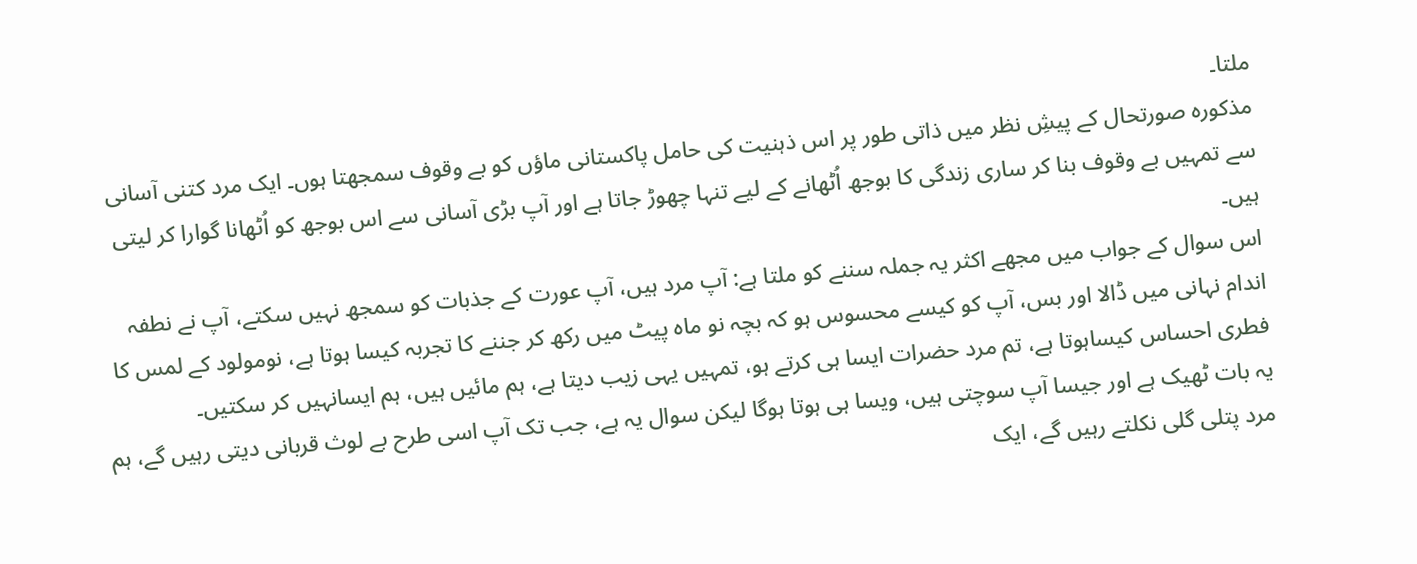ملتا۔
مذکورہ صورتحال کے پیشِ نظر میں ذاتی طور پر اس ذہنیت کی حامل پاکستانی ماؤں کو بے وقوف سمجھتا ہوں۔ ایک مرد کتنی آسانی سے تمہیں بے وقوف بنا کر ساری زندگی کا بوجھ اُٹھانے کے لیے تنہا چھوڑ جاتا ہے اور آپ بڑی آسانی سے اس بوجھ کو اُٹھانا گوارا کر لیتی ہیں۔
اس سوال کے جواب میں مجھے اکثر یہ جملہ سننے کو ملتا ہے: آپ مرد ہیں، آپ عورت کے جذبات کو سمجھ نہیں سکتے، آپ نے نطفہ اندام نہانی میں ڈالا اور بس، آپ کو کیسے محسوس ہو کہ بچہ نو ماہ پیٹ میں رکھ کر جننے کا تجربہ کیسا ہوتا ہے، نومولود کے لمس کا فطری احساس کیساہوتا ہے، تم مرد حضرات ایسا ہی کرتے ہو، تمہیں یہی زیب دیتا ہے، ہم مائیں ہیں، ہم ایسانہیں کر سکتیں۔
یہ بات ٹھیک ہے اور جیسا آپ سوچتی ہیں، ویسا ہی ہوتا ہوگا لیکن سوال یہ ہے، جب تک آپ اسی طرح بے لوث قربانی دیتی رہیں گے، ہم مرد پتلی گلی نکلتے رہیں گے، ایک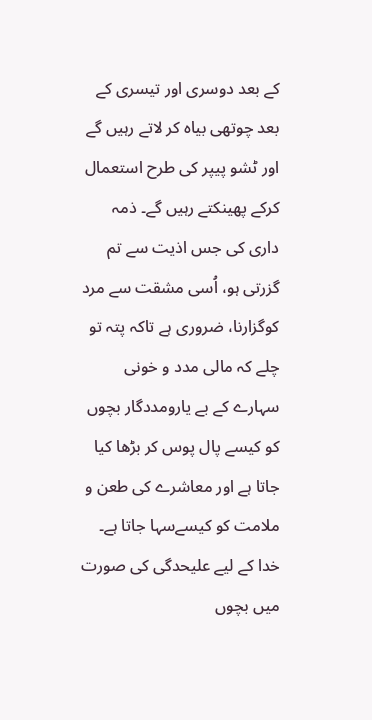کے بعد دوسری اور تیسری کے بعد چوتھی بیاہ کر لاتے رہیں گے اور ٹشو پیپر کی طرح استعمال کرکے پھینکتے رہیں گے۔ ذمہ داری کی جس اذیت سے تم گزرتی ہو، اُسی مشقت سے مرد کوگزارنا، ضروری ہے تاکہ پتہ تو چلے کہ مالی مدد و خونی سہارے کے بے یارومددگار بچوں کو کیسے پال پوس کر بڑھا کیا جاتا ہے اور معاشرے کی طعن و ملامت کو کیسےسہا جاتا ہے۔
خدا کے لیے علیحدگی کی صورت میں بچوں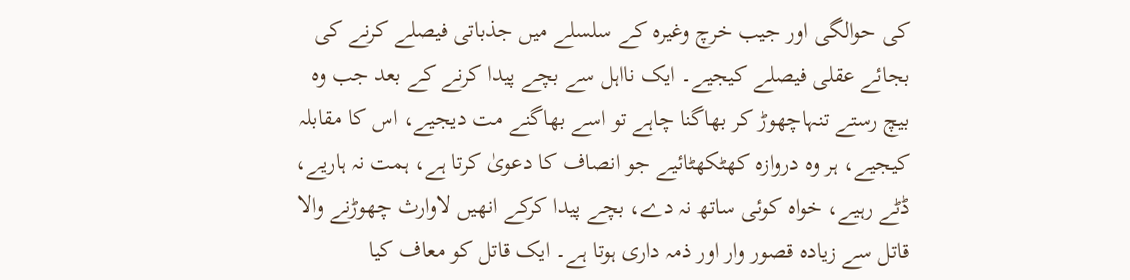کی حوالگی اور جیب خرچ وغیرہ کے سلسلے میں جذباتی فیصلے کرنے کی بجائے عقلی فیصلے کیجیے۔ ایک نااہل سے بچے پیدا کرنے کے بعد جب وہ بیچ رستے تنہاچھوڑ کر بھاگنا چاہے تو اسے بھاگنے مت دیجیے، اس کا مقابلہ کیجیے، ہر وہ دروازہ کھٹکھٹائیے جو انصاف کا دعویٰ کرتا ہے، ہمت نہ ہاریے، ڈٹے رہیے، خواہ کوئی ساتھ نہ دے، بچے پیدا کرکے انھیں لاوارث چھوڑنے والا قاتل سے زیادہ قصور وار اور ذمہ داری ہوتا ہے۔ ایک قاتل کو معاف کیا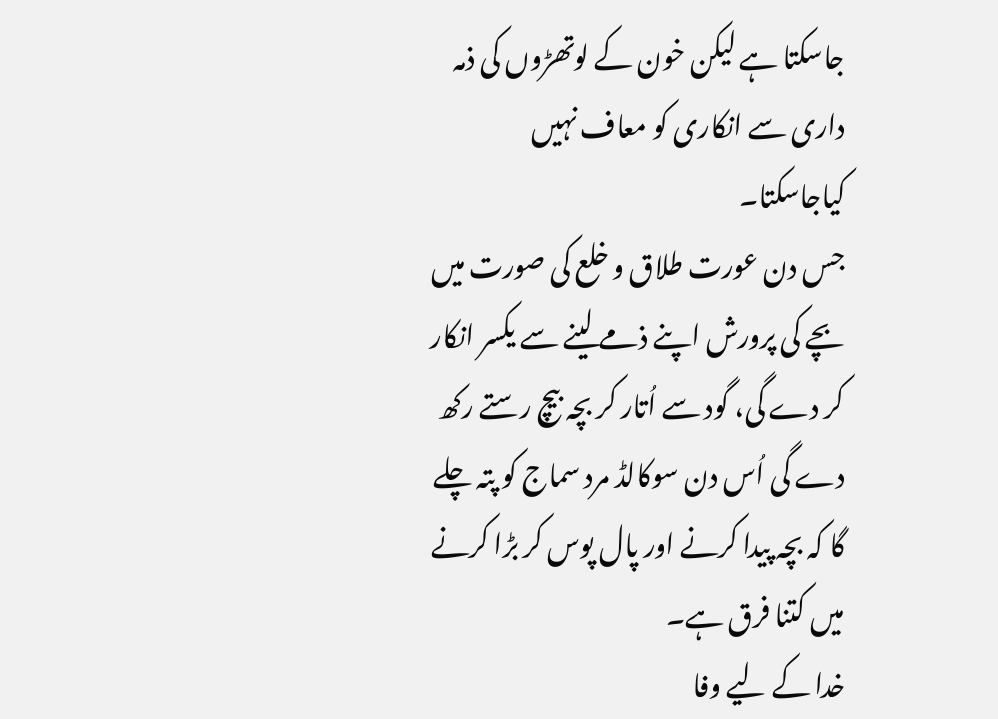جاسکتا ہے لیکن خون کے لوتھڑوں کی ذمہ داری سے انکاری کو معاف نہیں کیاجاسکتا۔
جس دن عورت طلاق و خلع کی صورت میں بچے کی پرورش اپنے ذمے لینے سے یکسر انکار کر دے گی، گود سے اُتار کر بچہ بیچ رستے رکھ دے گی اُس دن سوکالڈ مرد سماج کو پتہ چلے گا کہ بچہ پیدا کرنے اور پال پوس کر بڑا کرنے میں کتنا فرق ہے۔
خدا کے لیے وفا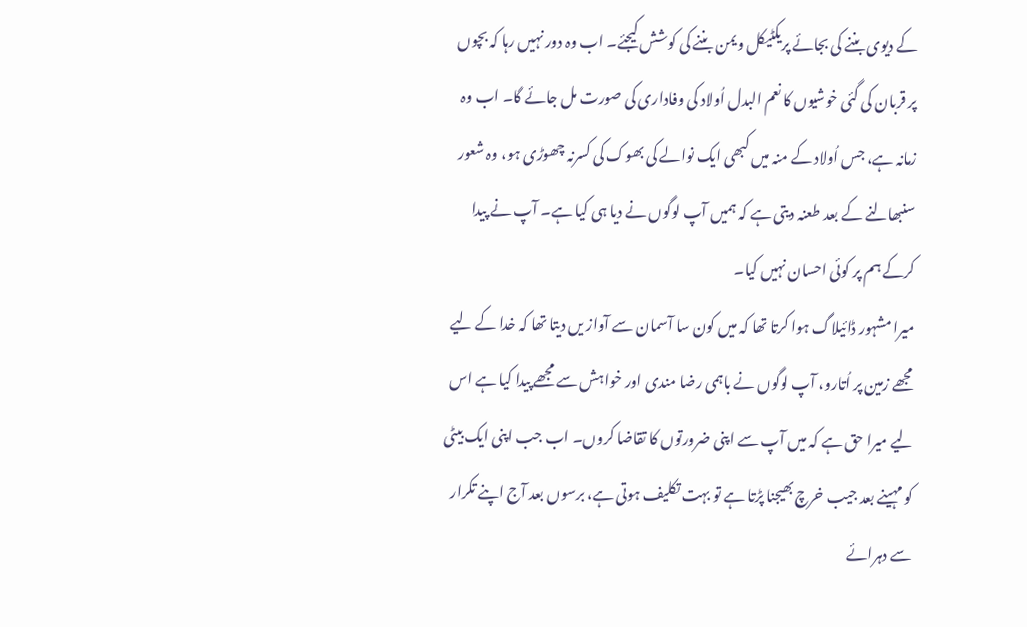کے دیوی بننے کی بجائے پریکٹیکل ویمن بننے کی کوشش کیجئے۔ اب وہ دور نہیں رہا کہ بچوں پر قربان کی گئی خوشیوں کا نعم البدل اُولاد کی وفاداری کی صورت مل جائے گا۔ اب وہ زمانہ ہے، جس اُولاد کے منہ میں کبھی ایک نوالے کی بھوک کی کسرنہ چھوڑی ہو، وہ شعور سنبھالنے کے بعد طعنہ دیتی ہے کہ ہمیں آپ لوگوں نے دیا ہی کیا ہے۔ آپ نے پیدا کرکے ہم پر کوئی احسان نہیں کیا۔
میرا مشہور ڈائیلاگ ہوا کرتا تھا کہ میں کون سا آسمان سے آواز یں دیتا تھا کہ خدا کے لیے مجھے زمین پر اُتارو، آپ لوگوں نے باہمی رضا مندی اور خواہش سے مجھے پیدا کیا ہے اس لیے میرا حق ہے کہ میں آپ سے اپنی ضرورتوں کا تقاضا کروں۔ اب جب اپنی ایک بیٹی کو مہینے بعد جیب خرچ بھیجنا پڑتا ہے تو بہت تکلیف ہوتی ہے، برسوں بعد آج اپنے تکرار سے دہرائے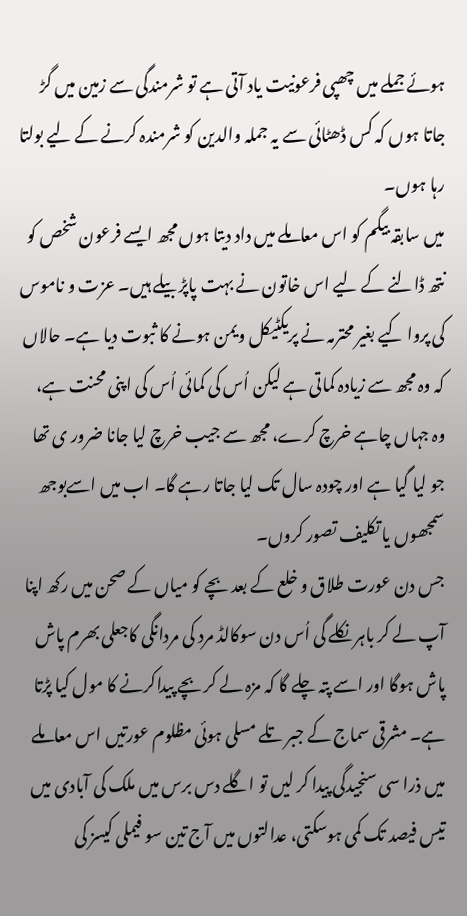ہوئے جملے میں چھپی فرعونیت یاد آتی ہے تو شرمندگی سے زمین میں گڑ جاتا ہوں کہ کس ڈھٹائی سے یہ جملہ والدین کو شرمندہ کرنے کے لیے بولتا رہا ہوں۔
میں سابقہ بیگم کو اس معاملے میں داد دیتا ہوں مجھ ایسے فرعون شخص کو نتھ ڈالنے کے لیے اس خاتون نے بہت پاپڑ بیلے ہیں۔ عزت و ناموس کی پروا کیے بغیر محترمہ نے پریکٹیکل ویمن ہونے کا ثبوت دیا ہے۔ حالاں کہ وہ مجھ سے زیادہ کماتی ہے لیکن اُس کی کمائی اُس کی اپنی محنت ہے، وہ جہاں چاہے خرچ کرے، مجھ سے جیب خرچ لیا جانا ضرور ی تھا جو لیا گیا ہے اور چودہ سال تک لیا جاتا رہے گا۔ اب میں اسےبوجھ سمجھوں یا تکلیف تصور کروں۔
جس دن عورت طلاق و خلع کے بعد بچے کو میاں کے صحن میں رکھ اپنا آپ لے کر باہر نکلے گی اُس دن سوکالڈ مرد کی مردانگی کاجعلی بھرم پاش پاش ہوگا اور اسے پتہ چلے گا کہ مزہ لے کر بچے پیداکرنے کا مول کیا پڑتا ہے۔ مشرقی سماج کے جبر تلے مسلی ہوئی مظلوم عورتیں اس معاملے میں ذرا سی سنجیدگی پیدا کر لیں تو اگلے دس برس میں ملک کی آبادی میں تیس فیصد تک کمی ہوسکتی، عدالتوں میں آج تین سو فیملی کیسز کی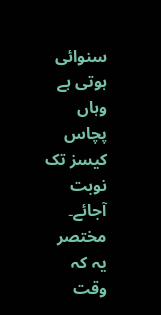سنوائی ہوتی ہے وہاں پچاس کیسز تک نوبت آجائے۔
مختصر یہ کہ وقت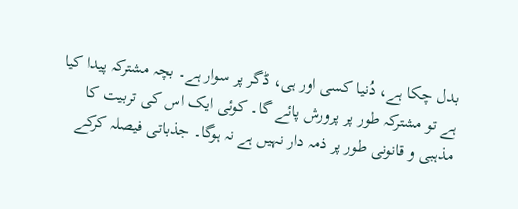بدل چکا ہے، دُنیا کسی اور ہی، ڈگر پر سوار ہے۔ بچہ مشترکہ پیدا کیا ہے تو مشترکہ طور پر پرورش پائے گا۔ کوئی ایک اس کی تربیت کا مذہبی و قانونی طور پر ذمہ دار نہیں ہے نہ ہوگا۔ جذباتی فیصلہ کرکے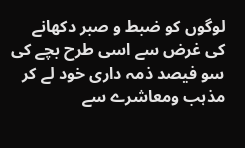لوگوں کو ضبط و صبر دکھانے کی غرض سے اسی طرح بچے کی سو فیصد ذمہ داری خود لے کر مذہب ومعاشرے سے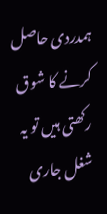ہمدردی حاصل کرنے کا شوق رکھتی ہیں تو یہ شغل جاری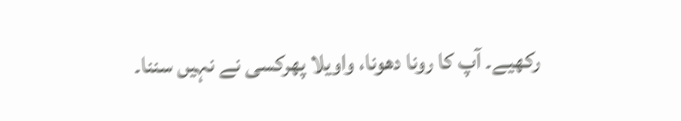رکھیے۔ آپ کا رونا دھونا، واویلا پھرکسی نے نہیں سننا۔